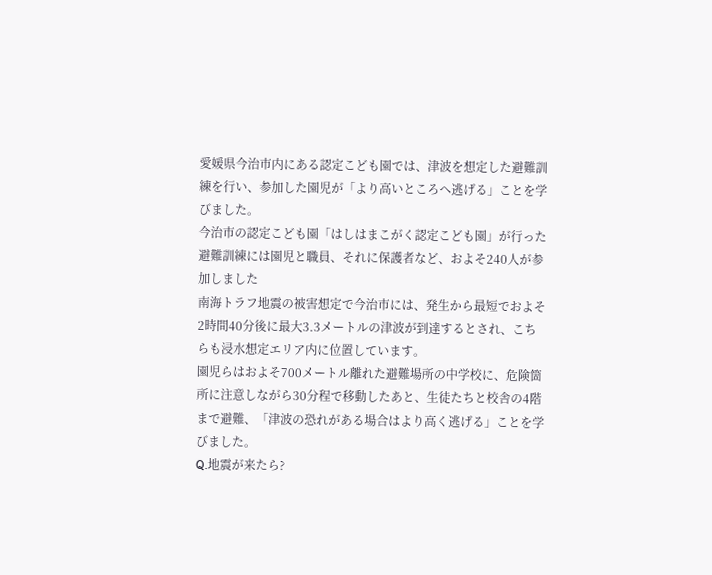愛媛県今治市内にある認定こども園では、津波を想定した避難訓練を行い、参加した園児が「より高いところへ逃げる」ことを学びました。
今治市の認定こども園「はしはまこがく認定こども園」が行った避難訓練には園児と職員、それに保護者など、およそ240人が参加しました
南海トラフ地震の被害想定で今治市には、発生から最短でおよそ2時間40分後に最大3.3メートルの津波が到達するとされ、こちらも浸水想定エリア内に位置しています。
園児らはおよそ700メートル離れた避難場所の中学校に、危険箇所に注意しながら30分程で移動したあと、生徒たちと校舎の4階まで避難、「津波の恐れがある場合はより高く逃げる」ことを学びました。
Q.地震が来たら?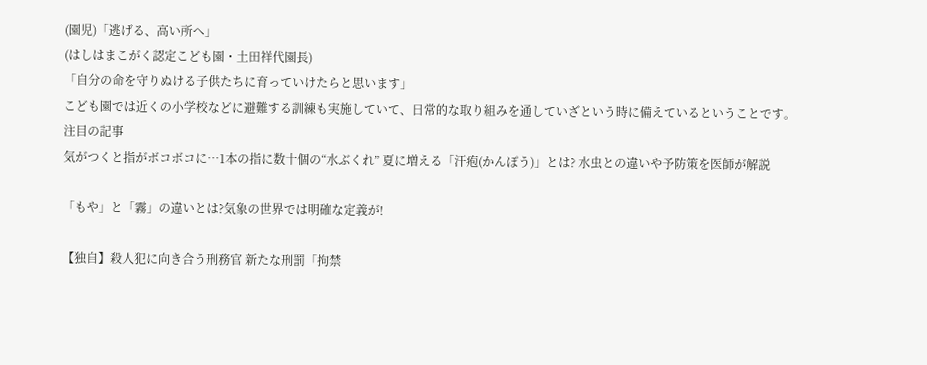(園児)「逃げる、高い所へ」
(はしはまこがく認定こども園・土田祥代園長)
「自分の命を守りぬける子供たちに育っていけたらと思います」
こども園では近くの小学校などに避難する訓練も実施していて、日常的な取り組みを通していざという時に備えているということです。
注目の記事
気がつくと指がボコボコに…1本の指に数十個の“水ぶくれ” 夏に増える「汗疱(かんぽう)」とは? 水虫との違いや予防策を医師が解説

「もや」と「霧」の違いとは?気象の世界では明確な定義が!

【独自】殺人犯に向き合う刑務官 新たな刑罰「拘禁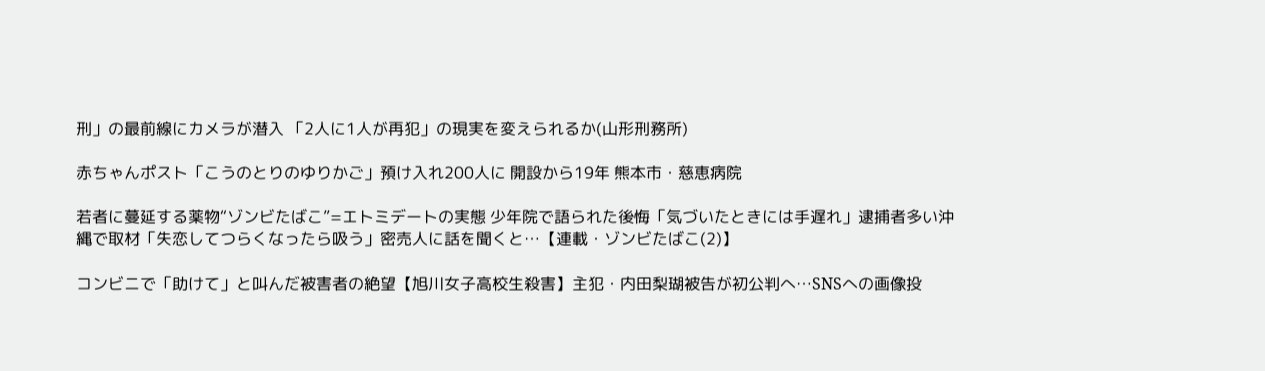刑」の最前線にカメラが潜入 「2人に1人が再犯」の現実を変えられるか(山形刑務所)

赤ちゃんポスト「こうのとりのゆりかご」預け入れ200人に 開設から19年 熊本市・慈恵病院

若者に蔓延する薬物“ゾンビたばこ”=エトミデートの実態 少年院で語られた後悔「気づいたときには手遅れ」逮捕者多い沖縄で取材「失恋してつらくなったら吸う」密売人に話を聞くと…【連載・ゾンビたばこ(2)】

コンビニで「助けて」と叫んだ被害者の絶望【旭川女子高校生殺害】主犯・内田梨瑚被告が初公判へ…SNSへの画像投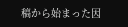稿から始まった因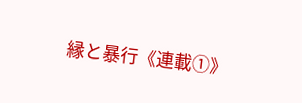縁と暴行《連載①》